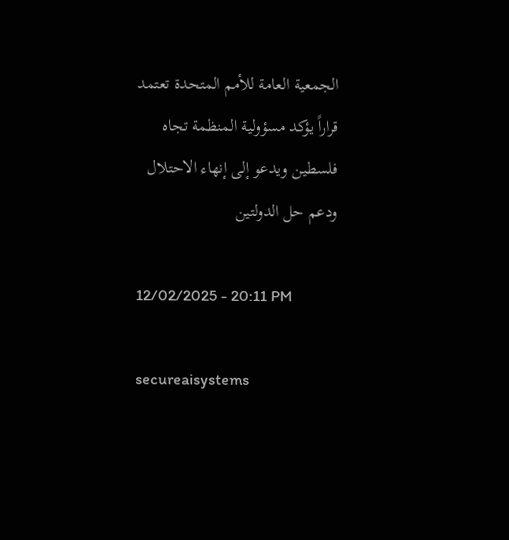الجمعية العامة للأمم المتحدة تعتمد قراراً يؤكد مسؤولية المنظمة تجاه فلسطين ويدعو إلى إنهاء الاحتلال ودعم حل الدولتين

12/02/2025 - 20:11 PM

secureaisystems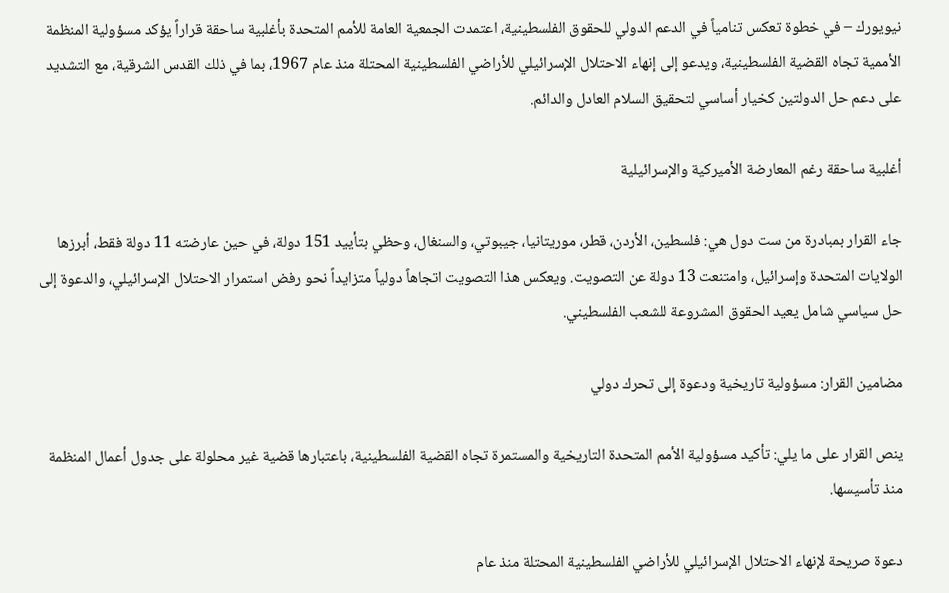نيويورك – في خطوة تعكس تنامياً في الدعم الدولي للحقوق الفلسطينية، اعتمدت الجمعية العامة للأمم المتحدة بأغلبية ساحقة قراراً يؤكد مسؤولية المنظمة الأممية تجاه القضية الفلسطينية، ويدعو إلى إنهاء الاحتلال الإسرائيلي للأراضي الفلسطينية المحتلة منذ عام 1967، بما في ذلك القدس الشرقية، مع التشديد على دعم حل الدولتين كخيار أساسي لتحقيق السلام العادل والدائم.

أغلبية ساحقة رغم المعارضة الأميركية والإسرائيلية

جاء القرار بمبادرة من ست دول هي: فلسطين، الأردن، قطر، موريتانيا، جيبوتي، والسنغال، وحظي بتأييد 151 دولة، في حين عارضته 11 دولة فقط، أبرزها الولايات المتحدة وإسرائيل، وامتنعت 13 دولة عن التصويت. ويعكس هذا التصويت اتجاهاً دولياً متزايداً نحو رفض استمرار الاحتلال الإسرائيلي، والدعوة إلى حل سياسي شامل يعيد الحقوق المشروعة للشعب الفلسطيني.

مضامين القرار: مسؤولية تاريخية ودعوة إلى تحرك دولي

ينص القرار على ما يلي: تأكيد مسؤولية الأمم المتحدة التاريخية والمستمرة تجاه القضية الفلسطينية، باعتبارها قضية غير محلولة على جدول أعمال المنظمة منذ تأسيسها.

دعوة صريحة لإنهاء الاحتلال الإسرائيلي للأراضي الفلسطينية المحتلة منذ عام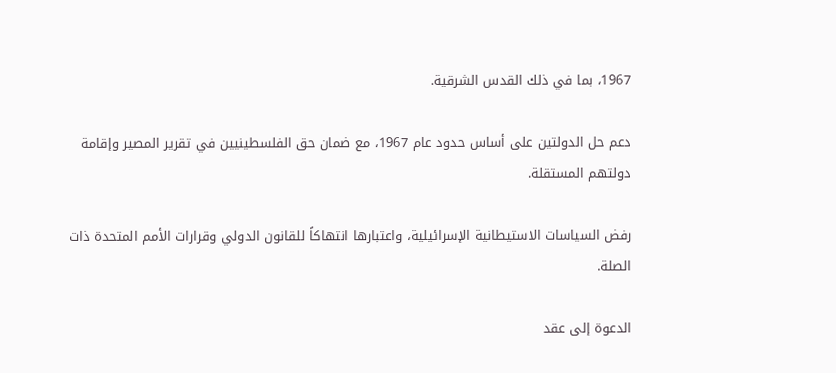1967، بما في ذلك القدس الشرقية.

دعم حل الدولتين على أساس حدود عام 1967، مع ضمان حق الفلسطينيين في تقرير المصير وإقامة دولتهم المستقلة.

رفض السياسات الاستيطانية الإسرائيلية، واعتبارها انتهاكاً للقانون الدولي وقرارات الأمم المتحدة ذات الصلة.

الدعوة إلى عقد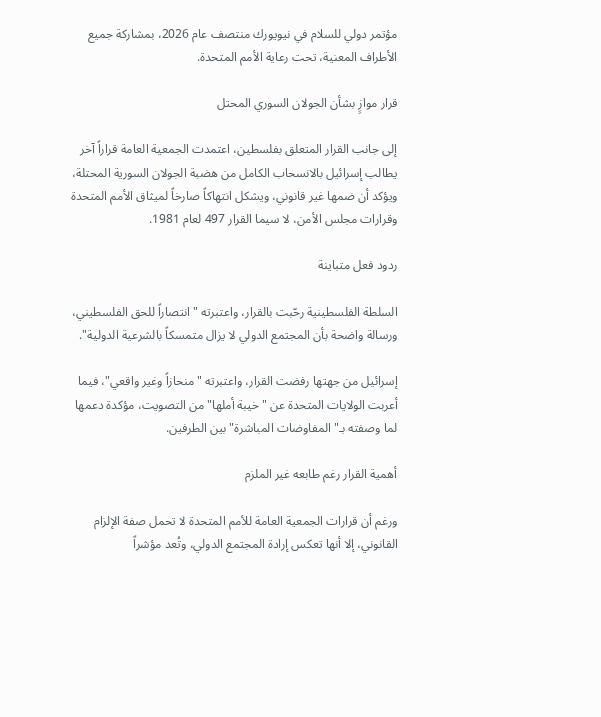مؤتمر دولي للسلام في نيويورك منتصف عام 2026، بمشاركة جميع الأطراف المعنية، تحت رعاية الأمم المتحدة.

قرار موازٍ بشأن الجولان السوري المحتل

إلى جانب القرار المتعلق بفلسطين، اعتمدت الجمعية العامة قراراً آخر يطالب إسرائيل بالانسحاب الكامل من هضبة الجولان السورية المحتلة، ويؤكد أن ضمها غير قانوني، ويشكل انتهاكاً صارخاً لميثاق الأمم المتحدة وقرارات مجلس الأمن، لا سيما القرار 497 لعام 1981.

ردود فعل متباينة

السلطة الفلسطينية رحّبت بالقرار، واعتبرته "انتصاراً للحق الفلسطيني، ورسالة واضحة بأن المجتمع الدولي لا يزال متمسكاً بالشرعية الدولية".

إسرائيل من جهتها رفضت القرار، واعتبرته "منحازاً وغير واقعي"، فيما أعربت الولايات المتحدة عن "خيبة أملها" من التصويت، مؤكدة دعمها لما وصفته بـ"المفاوضات المباشرة" بين الطرفين.

أهمية القرار رغم طابعه غير الملزم

ورغم أن قرارات الجمعية العامة للأمم المتحدة لا تحمل صفة الإلزام القانوني، إلا أنها تعكس إرادة المجتمع الدولي، وتُعد مؤشراً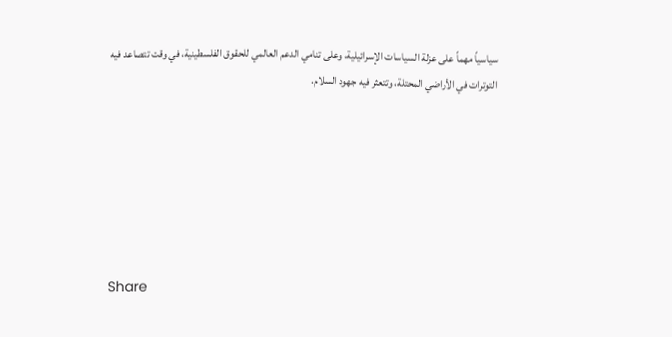سياسياً مهماً على عزلة السياسات الإسرائيلية، وعلى تنامي الدعم العالمي للحقوق الفلسطينية، في وقت تتصاعد فيه التوترات في الأراضي المحتلة، وتتعثر فيه جهود السلام.







Share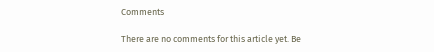Comments

There are no comments for this article yet. Be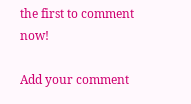the first to comment now!

Add your comment